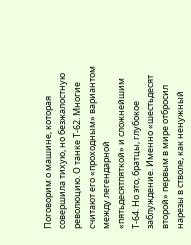Поговорим о машине, которая совершила тихую, но безжалостную революцию. О танке Т-62. Многие считают его «проходным» вариантом между легендарной «пятьдесятпяткой» и сложнейшим Т-64. Но это, братцы, глубокое заблуждение. Именно «шестьдесят второй» первым в мире отбросил нарезы в стволе, как ненужный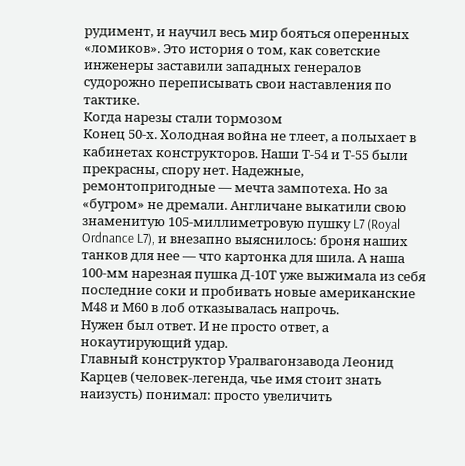рудимент, и научил весь мир бояться оперенных «ломиков». Это история о том, как советские инженеры заставили западных генералов судорожно переписывать свои наставления по тактике.
Когда нарезы стали тормозом
Конец 50-х. Холодная война не тлеет, а полыхает в кабинетах конструкторов. Наши Т-54 и Т-55 были прекрасны, спору нет. Надежные, ремонтопригодные — мечта зампотеха. Но за «бугром» не дремали. Англичане выкатили свою знаменитую 105-миллиметровую пушку L7 (Royal Ordnance L7), и внезапно выяснилось: броня наших танков для нее — что картонка для шила. А наша 100-мм нарезная пушка Д-10Т уже выжимала из себя последние соки и пробивать новые американские М48 и М60 в лоб отказывалась напрочь.
Нужен был ответ. И не просто ответ, а нокаутирующий удар.
Главный конструктор Уралвагонзавода Леонид Карцев (человек-легенда, чье имя стоит знать наизусть) понимал: просто увеличить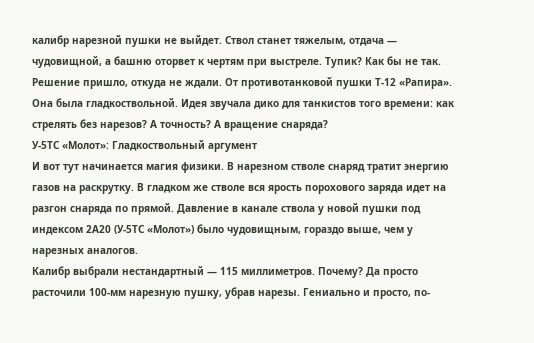калибр нарезной пушки не выйдет. Ствол станет тяжелым, отдача — чудовищной, а башню оторвет к чертям при выстреле. Тупик? Как бы не так.
Решение пришло, откуда не ждали. От противотанковой пушки Т-12 «Рапира». Она была гладкоствольной. Идея звучала дико для танкистов того времени: как стрелять без нарезов? А точность? А вращение снаряда?
У-5ТС «Молот»: Гладкоствольный аргумент
И вот тут начинается магия физики. В нарезном стволе снаряд тратит энергию газов на раскрутку. В гладком же стволе вся ярость порохового заряда идет на разгон снаряда по прямой. Давление в канале ствола у новой пушки под индексом 2А20 (У-5ТС «Молот») было чудовищным, гораздо выше, чем у нарезных аналогов.
Калибр выбрали нестандартный — 115 миллиметров. Почему? Да просто расточили 100-мм нарезную пушку, убрав нарезы. Гениально и просто, по-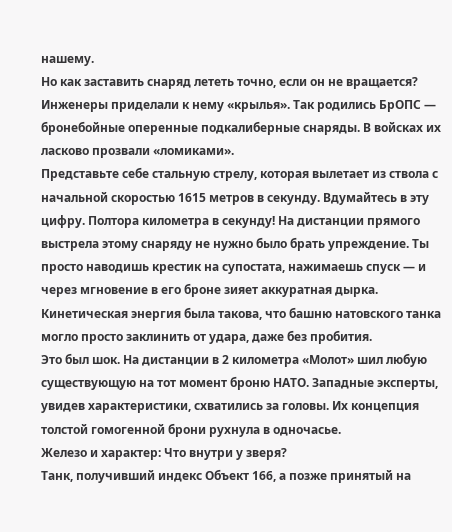нашему.
Но как заставить снаряд лететь точно, если он не вращается? Инженеры приделали к нему «крылья». Так родились БрОПС — бронебойные оперенные подкалиберные снаряды. В войсках их ласково прозвали «ломиками».
Представьте себе стальную стрелу, которая вылетает из ствола с начальной скоростью 1615 метров в секунду. Вдумайтесь в эту цифру. Полтора километра в секунду! На дистанции прямого выстрела этому снаряду не нужно было брать упреждение. Ты просто наводишь крестик на супостата, нажимаешь спуск — и через мгновение в его броне зияет аккуратная дырка. Кинетическая энергия была такова, что башню натовского танка могло просто заклинить от удара, даже без пробития.
Это был шок. На дистанции в 2 километра «Молот» шил любую существующую на тот момент броню НАТО. Западные эксперты, увидев характеристики, схватились за головы. Их концепция толстой гомогенной брони рухнула в одночасье.
Железо и характер: Что внутри у зверя?
Танк, получивший индекс Объект 166, а позже принятый на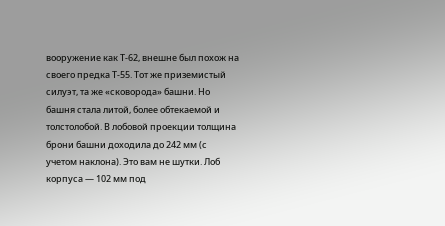вооружение как Т-62, внешне был похож на своего предка Т-55. Тот же приземистый силуэт, та же «сковорода» башни. Но башня стала литой, более обтекаемой и толстолобой. В лобовой проекции толщина брони башни доходила до 242 мм (с учетом наклона). Это вам не шутки. Лоб корпуса — 102 мм под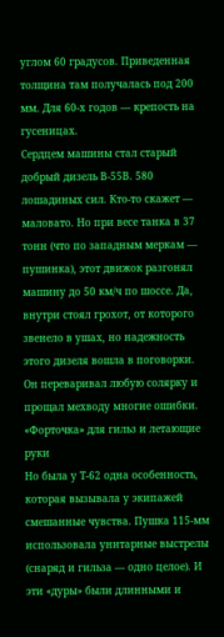углом 60 градусов. Приведенная толщина там получалась под 200 мм. Для 60-х годов — крепость на гусеницах.
Сердцем машины стал старый добрый дизель В-55В. 580 лошадиных сил. Кто-то скажет — маловато. Но при весе танка в 37 тонн (что по западным меркам — пушинка), этот движок разгонял машину до 50 км/ч по шоссе. Да, внутри стоял грохот, от которого звенело в ушах, но надежность этого дизеля вошла в поговорки. Он переваривал любую солярку и прощал мехводу многие ошибки.
«Форточка» для гильз и летающие руки
Но была у Т-62 одна особенность, которая вызывала у экипажей смешанные чувства. Пушка 115-мм использовала унитарные выстрелы (снаряд и гильза — одно целое). И эти «дуры» были длинными и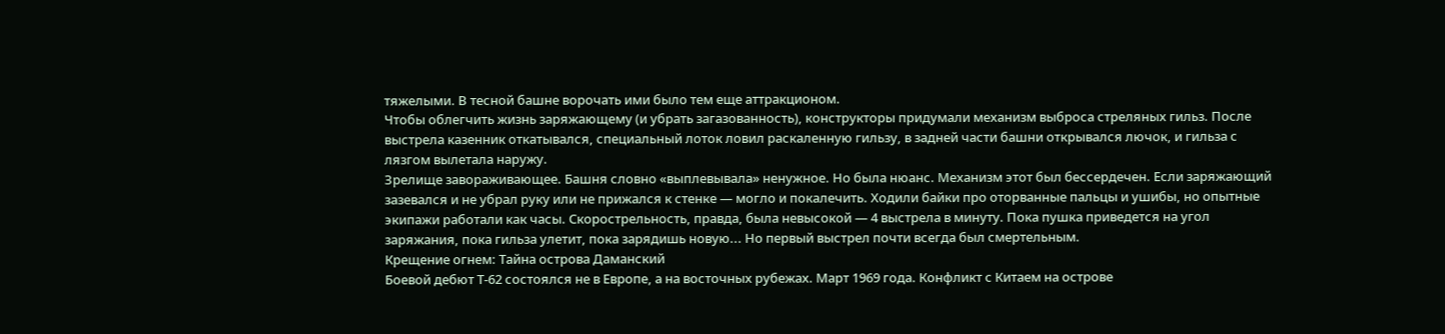тяжелыми. В тесной башне ворочать ими было тем еще аттракционом.
Чтобы облегчить жизнь заряжающему (и убрать загазованность), конструкторы придумали механизм выброса стреляных гильз. После выстрела казенник откатывался, специальный лоток ловил раскаленную гильзу, в задней части башни открывался лючок, и гильза с лязгом вылетала наружу.
Зрелище завораживающее. Башня словно «выплевывала» ненужное. Но была нюанс. Механизм этот был бессердечен. Если заряжающий зазевался и не убрал руку или не прижался к стенке — могло и покалечить. Ходили байки про оторванные пальцы и ушибы, но опытные экипажи работали как часы. Скорострельность, правда, была невысокой — 4 выстрела в минуту. Пока пушка приведется на угол заряжания, пока гильза улетит, пока зарядишь новую... Но первый выстрел почти всегда был смертельным.
Крещение огнем: Тайна острова Даманский
Боевой дебют Т-62 состоялся не в Европе, а на восточных рубежах. Март 1969 года. Конфликт с Китаем на острове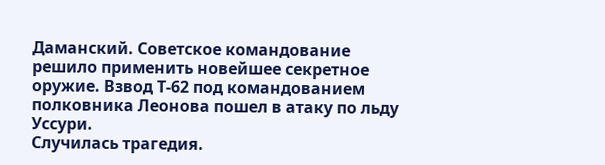Даманский. Советское командование решило применить новейшее секретное оружие. Взвод Т-62 под командованием полковника Леонова пошел в атаку по льду Уссури.
Случилась трагедия.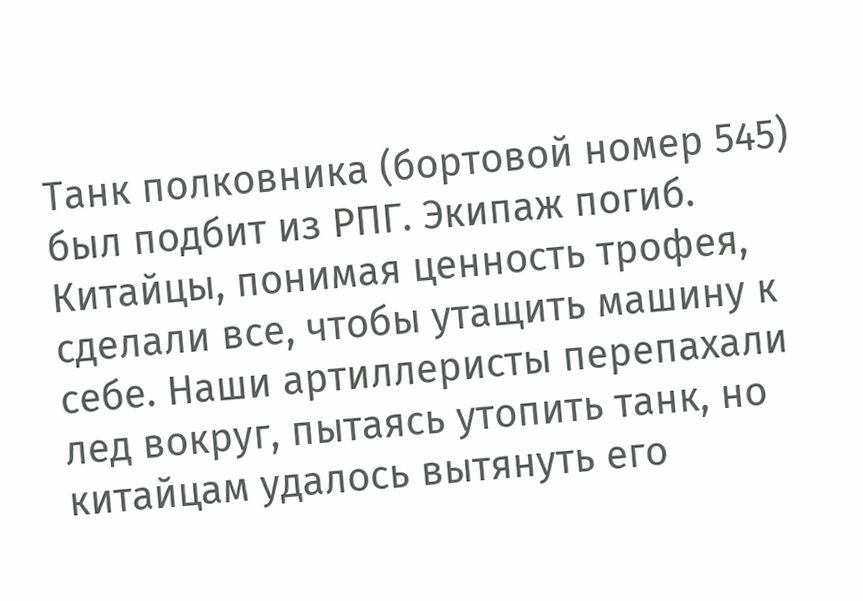Танк полковника (бортовой номер 545) был подбит из РПГ. Экипаж погиб. Китайцы, понимая ценность трофея, сделали все, чтобы утащить машину к себе. Наши артиллеристы перепахали лед вокруг, пытаясь утопить танк, но китайцам удалось вытянуть его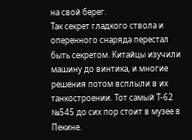на свой берег.
Так секрет гладкого ствола и оперенного снаряда перестал быть секретом. Китайцы изучили машину до винтика, и многие решения потом всплыли в их танкостроении. Тот самый Т-62 №545 до сих пор стоит в музее в Пекине.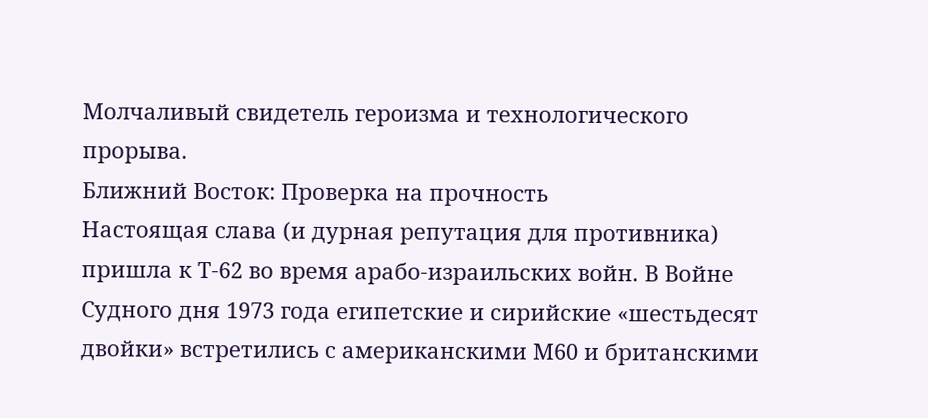Молчаливый свидетель героизма и технологического прорыва.
Ближний Восток: Проверка на прочность
Настоящая слава (и дурная репутация для противника) пришла к Т-62 во время арабо-израильских войн. В Войне Судного дня 1973 года египетские и сирийские «шестьдесят двойки» встретились с американскими М60 и британскими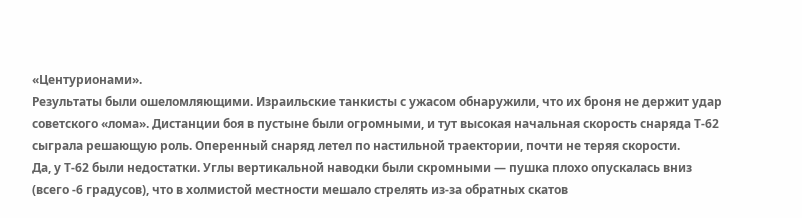«Центурионами».
Результаты были ошеломляющими. Израильские танкисты с ужасом обнаружили, что их броня не держит удар советского «лома». Дистанции боя в пустыне были огромными, и тут высокая начальная скорость снаряда Т-62 сыграла решающую роль. Оперенный снаряд летел по настильной траектории, почти не теряя скорости.
Да, у Т-62 были недостатки. Углы вертикальной наводки были скромными — пушка плохо опускалась вниз (всего -6 градусов), что в холмистой местности мешало стрелять из-за обратных скатов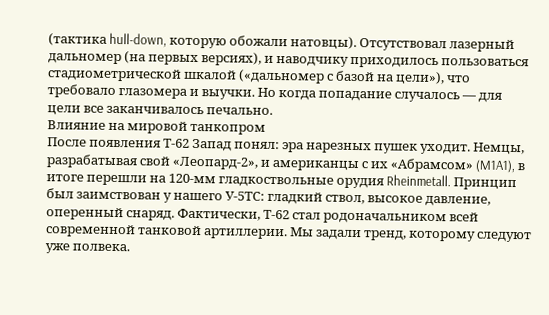(тактика hull-down, которую обожали натовцы). Отсутствовал лазерный дальномер (на первых версиях), и наводчику приходилось пользоваться стадиометрической шкалой («дальномер с базой на цели»), что требовало глазомера и выучки. Но когда попадание случалось — для цели все заканчивалось печально.
Влияние на мировой танкопром
После появления Т-62 Запад понял: эра нарезных пушек уходит. Немцы, разрабатывая свой «Леопард-2», и американцы с их «Абрамсом» (M1A1), в итоге перешли на 120-мм гладкоствольные орудия Rheinmetall. Принцип был заимствован у нашего У-5ТС: гладкий ствол, высокое давление, оперенный снаряд. Фактически, Т-62 стал родоначальником всей современной танковой артиллерии. Мы задали тренд, которому следуют уже полвека.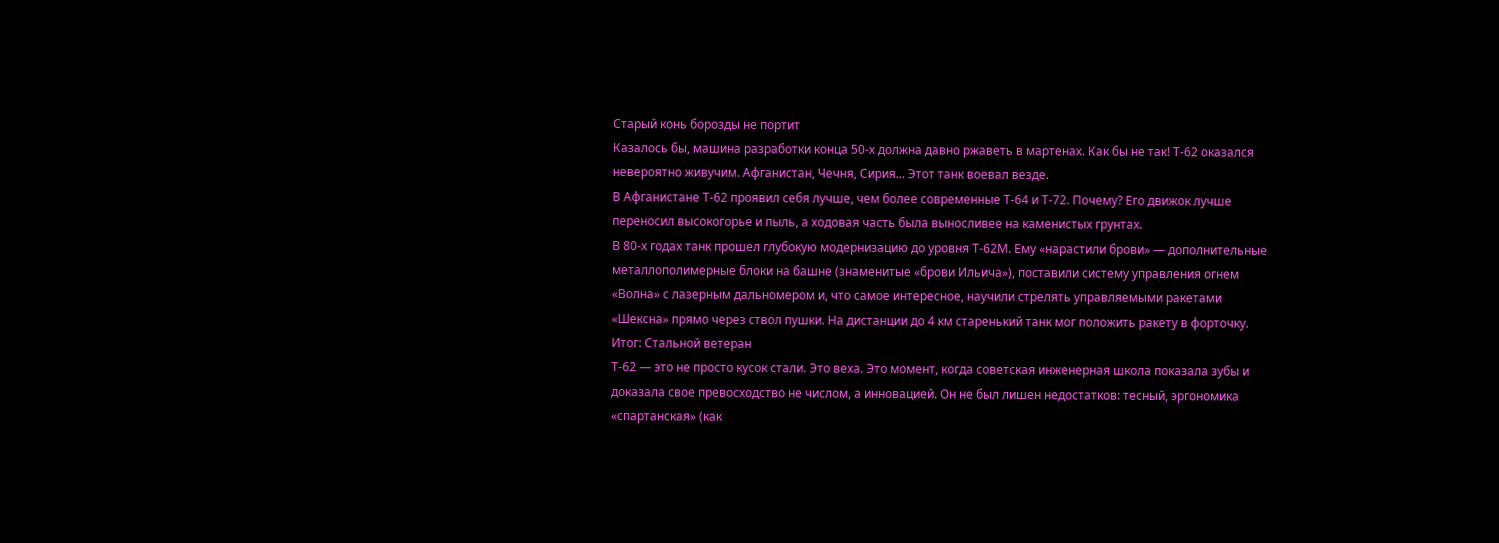Старый конь борозды не портит
Казалось бы, машина разработки конца 50-х должна давно ржаветь в мартенах. Как бы не так! Т-62 оказался невероятно живучим. Афганистан, Чечня, Сирия... Этот танк воевал везде.
В Афганистане Т-62 проявил себя лучше, чем более современные Т-64 и Т-72. Почему? Его движок лучше переносил высокогорье и пыль, а ходовая часть была выносливее на каменистых грунтах.
В 80-х годах танк прошел глубокую модернизацию до уровня Т-62М. Ему «нарастили брови» — дополнительные металлополимерные блоки на башне (знаменитые «брови Ильича»), поставили систему управления огнем «Волна» с лазерным дальномером и, что самое интересное, научили стрелять управляемыми ракетами «Шексна» прямо через ствол пушки. На дистанции до 4 км старенький танк мог положить ракету в форточку.
Итог: Стальной ветеран
Т-62 — это не просто кусок стали. Это веха. Это момент, когда советская инженерная школа показала зубы и доказала свое превосходство не числом, а инновацией. Он не был лишен недостатков: тесный, эргономика «спартанская» (как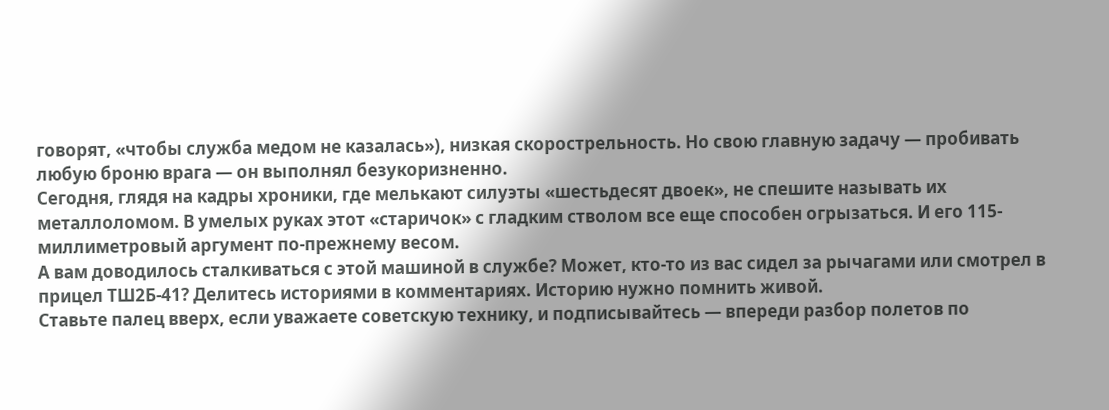говорят, «чтобы служба медом не казалась»), низкая скорострельность. Но свою главную задачу — пробивать любую броню врага — он выполнял безукоризненно.
Сегодня, глядя на кадры хроники, где мелькают силуэты «шестьдесят двоек», не спешите называть их металлоломом. В умелых руках этот «старичок» с гладким стволом все еще способен огрызаться. И его 115-миллиметровый аргумент по-прежнему весом.
А вам доводилось сталкиваться с этой машиной в службе? Может, кто-то из вас сидел за рычагами или смотрел в прицел ТШ2Б-41? Делитесь историями в комментариях. Историю нужно помнить живой.
Ставьте палец вверх, если уважаете советскую технику, и подписывайтесь — впереди разбор полетов по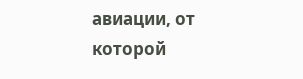авиации, от которой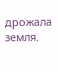дрожала земля.